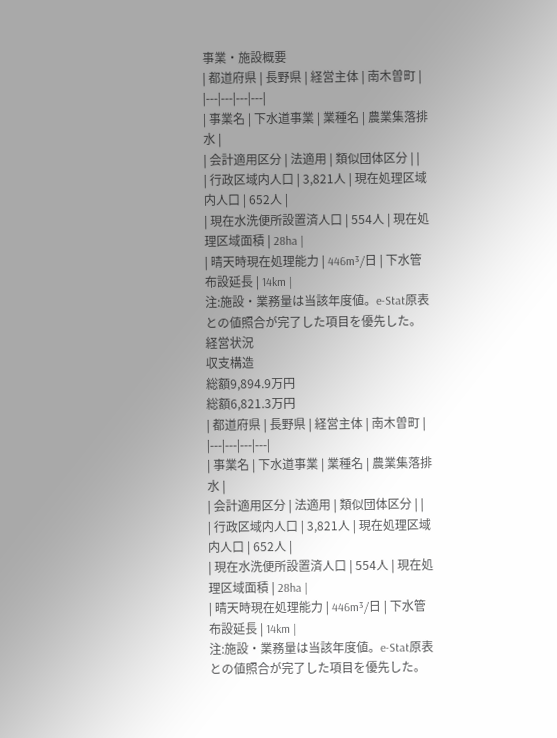事業・施設概要
| 都道府県 | 長野県 | 経営主体 | 南木曽町 |
|---|---|---|---|
| 事業名 | 下水道事業 | 業種名 | 農業集落排水 |
| 会計適用区分 | 法適用 | 類似団体区分 | |
| 行政区域内人口 | 3,821人 | 現在処理区域内人口 | 652人 |
| 現在水洗便所設置済人口 | 554人 | 現在処理区域面積 | 28ha |
| 晴天時現在処理能力 | 446m³/日 | 下水管布設延長 | 14km |
注:施設・業務量は当該年度値。e-Stat原表との値照合が完了した項目を優先した。
経営状況
収支構造
総額9,894.9万円
総額6,821.3万円
| 都道府県 | 長野県 | 経営主体 | 南木曽町 |
|---|---|---|---|
| 事業名 | 下水道事業 | 業種名 | 農業集落排水 |
| 会計適用区分 | 法適用 | 類似団体区分 | |
| 行政区域内人口 | 3,821人 | 現在処理区域内人口 | 652人 |
| 現在水洗便所設置済人口 | 554人 | 現在処理区域面積 | 28ha |
| 晴天時現在処理能力 | 446m³/日 | 下水管布設延長 | 14km |
注:施設・業務量は当該年度値。e-Stat原表との値照合が完了した項目を優先した。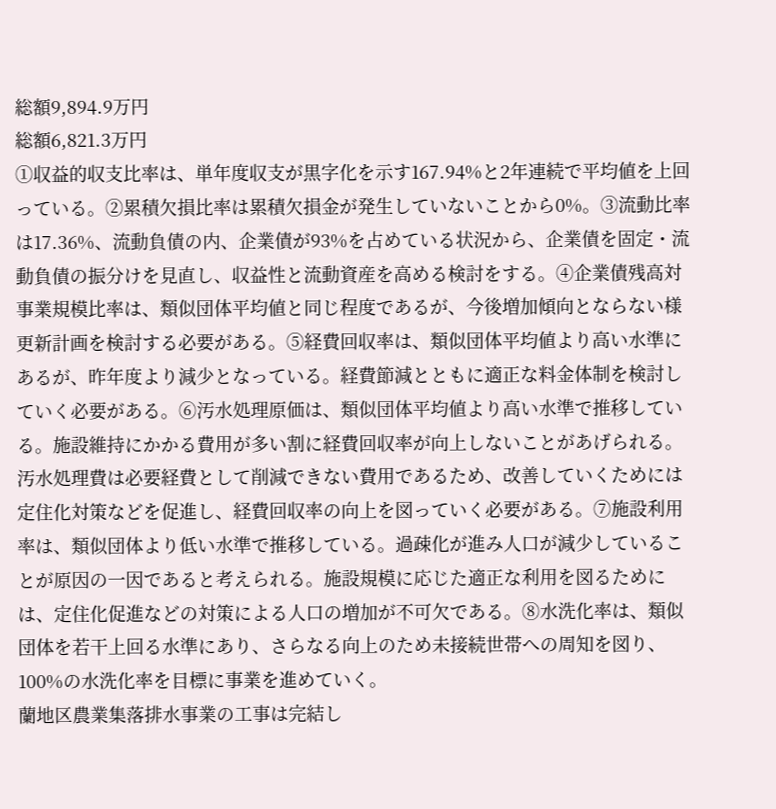総額9,894.9万円
総額6,821.3万円
①収益的収支比率は、単年度収支が黒字化を示す167.94%と2年連続で平均値を上回っている。②累積欠損比率は累積欠損金が発生していないことから0%。③流動比率は17.36%、流動負債の内、企業債が93%を占めている状況から、企業債を固定・流動負債の振分けを見直し、収益性と流動資産を高める検討をする。④企業債残高対事業規模比率は、類似団体平均値と同じ程度であるが、今後増加傾向とならない様更新計画を検討する必要がある。⑤経費回収率は、類似団体平均値より高い水準にあるが、昨年度より減少となっている。経費節減とともに適正な料金体制を検討していく必要がある。⑥汚水処理原価は、類似団体平均値より高い水準で推移している。施設維持にかかる費用が多い割に経費回収率が向上しないことがあげられる。汚水処理費は必要経費として削減できない費用であるため、改善していくためには定住化対策などを促進し、経費回収率の向上を図っていく必要がある。⑦施設利用率は、類似団体より低い水準で推移している。過疎化が進み人口が減少していることが原因の一因であると考えられる。施設規模に応じた適正な利用を図るためには、定住化促進などの対策による人口の増加が不可欠である。⑧水洗化率は、類似団体を若干上回る水準にあり、さらなる向上のため未接続世帯への周知を図り、100%の水洗化率を目標に事業を進めていく。
蘭地区農業集落排水事業の工事は完結し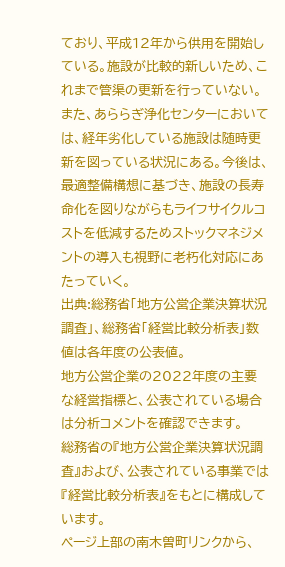ており、平成12年から供用を開始している。施設が比較的新しいため、これまで管渠の更新を行っていない。また、あららぎ浄化センターにおいては、経年劣化している施設は随時更新を図っている状況にある。今後は、最適整備構想に基づき、施設の長寿命化を図りながらもライフサイクルコストを低減するためストックマネジメントの導入も視野に老朽化対応にあたっていく。
出典:総務省「地方公営企業決算状況調査」、総務省「経営比較分析表」数値は各年度の公表値。
地方公営企業の2022年度の主要な経営指標と、公表されている場合は分析コメントを確認できます。
総務省の『地方公営企業決算状況調査』および、公表されている事業では『経営比較分析表』をもとに構成しています。
ページ上部の南木曽町リンクから、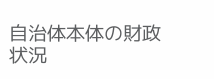自治体本体の財政状況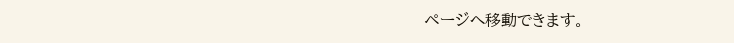ページへ移動できます。